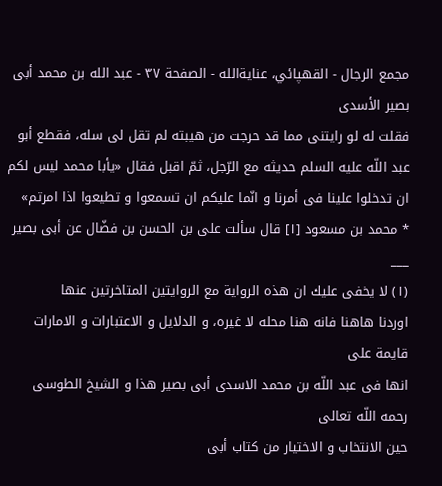مجمع الرجال - القهپائي، عنايةالله - الصفحة ٣٧ - عبد الله بن محمد أبى بصير الأسدى
فقلت له لو رايتنى مما قد حرجت من هيبته لم تقل لى سله، فقطع أبو عبد اللّه عليه السلم حديثه مع الرّجل، ثمّ اقبل فقال «يأبا محمد ليس لكم ان تدخلوا علينا فى أمرنا و انّما عليكم ان تسمعوا و تطيعوا اذا امرتم»
* محمد بن مسعود [١] قال سألت على بن الحسن بن فضّال عن أبى بصير
___
(١) لا يخفى عليك ان هذه الرواية مع الروايتين المتاخرتين عنها
اوردنا هاهنا فانه هنا محله لا غيره، و الدلايل و الاعتبارات و الامارات قايمة على
انها فى عبد اللّه بن محمد الاسدى أبى بصير هذا و الشيخ الطوسى رحمه اللّه تعالى
حين الانتخاب و الاختيار من كتاب أبى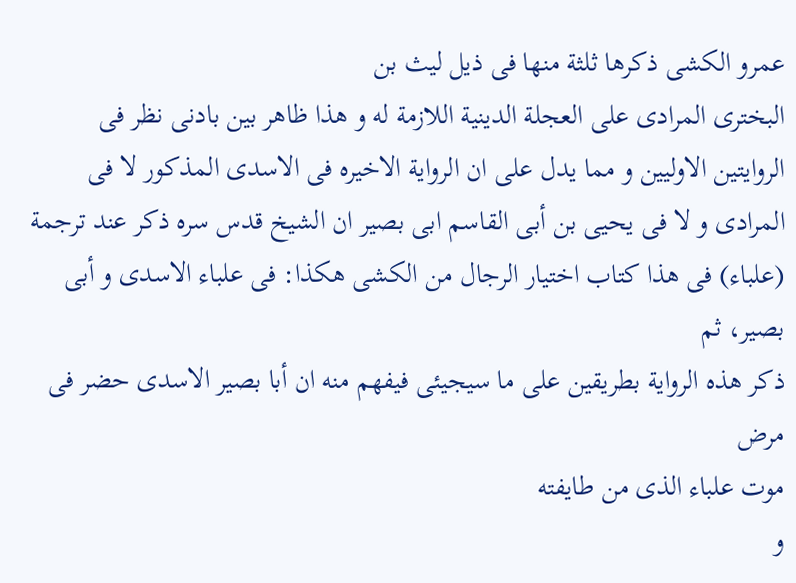عمرو الكشى ذكرها ثلثة منها فى ذيل ليث بن
البخترى المرادى على العجلة الدينية اللازمة له و هذا ظاهر بين بادنى نظر فى
الروايتين الاوليين و مما يدل على ان الرواية الاخيره فى الاسدى المذكور لا فى
المرادى و لا فى يحيى بن أبى القاسم ابى بصير ان الشيخ قدس سره ذكر عند ترجمة
(علباء) فى هذا كتاب اختيار الرجال من الكشى هكذا: فى علباء الاسدى و أبى بصير، ثم
ذكر هذه الرواية بطريقين على ما سيجيئى فيفهم منه ان أبا بصير الاسدى حضر فى مرض
موت علباء الذى من طايفته
و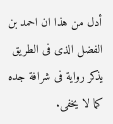أدل من هذا ان احمد بن الفضل الذى فى الطريق يذكر رواية فى شرافة جده كما لا يخفى.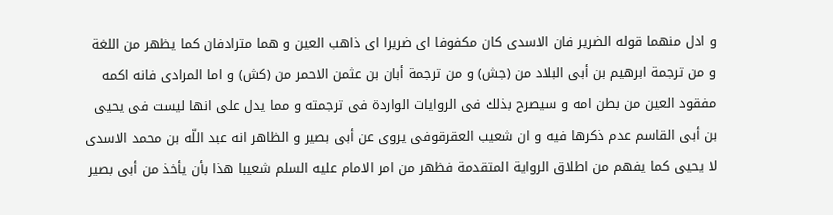و ادل منهما قوله الضرير فان الاسدى كان مكفوفا اى ضريرا اى ذاهب العين و هما مترادفان كما يظهر من اللغة و من ترجمة ابرهيم بن أبى البلاد من (جش) و من ترجمة أبان بن عثمن الاحمر من (كش) و اما المرادى فانه اكمه مفقود العين من بطن امه و سيصرح بذلك فى الروايات الواردة فى ترجمته و مما يدل على انها ليست فى يحيى بن أبى القاسم عدم ذكرها فيه و ان شعيب العقرقوفى يروى عن أبى بصير و الظاهر انه عبد اللّه بن محمد الاسدى لا يحيى كما يفهم من اطلاق الرواية المتقدمة فظهر من امر الامام عليه السلم شعيبا هذا بأن يأخذ من أبى بصير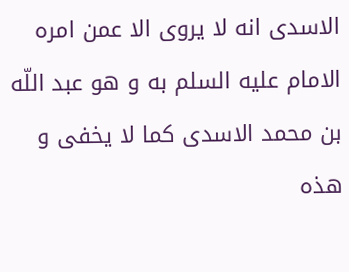الاسدى انه لا يروى الا عمن امره الامام عليه السلم به و هو عبد اللّه بن محمد الاسدى كما لا يخفى و هذه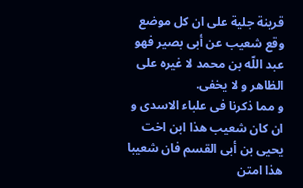قرينة جلية على ان كل موضع وقع شعيب عن أبى بصير فهو عبد اللّه بن محمد لا غيره على الظاهر و لا يخفى.
و مما ذكرنا فى علباء الاسدى و ان كان شعيب هذا ابن اخت يحيى بن أبى القسم فان شعيبا هذا امتن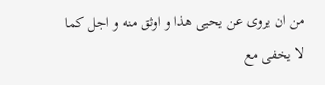من ان يروى عن يحيى هذا و اوثق منه و اجل كما لا يخفى مع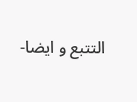التتبع و ايضا-